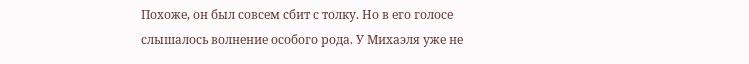Похоже, он был совсем сбит с толку. Но в его голосе слышалось волнение особого рода. У Михаэля уже не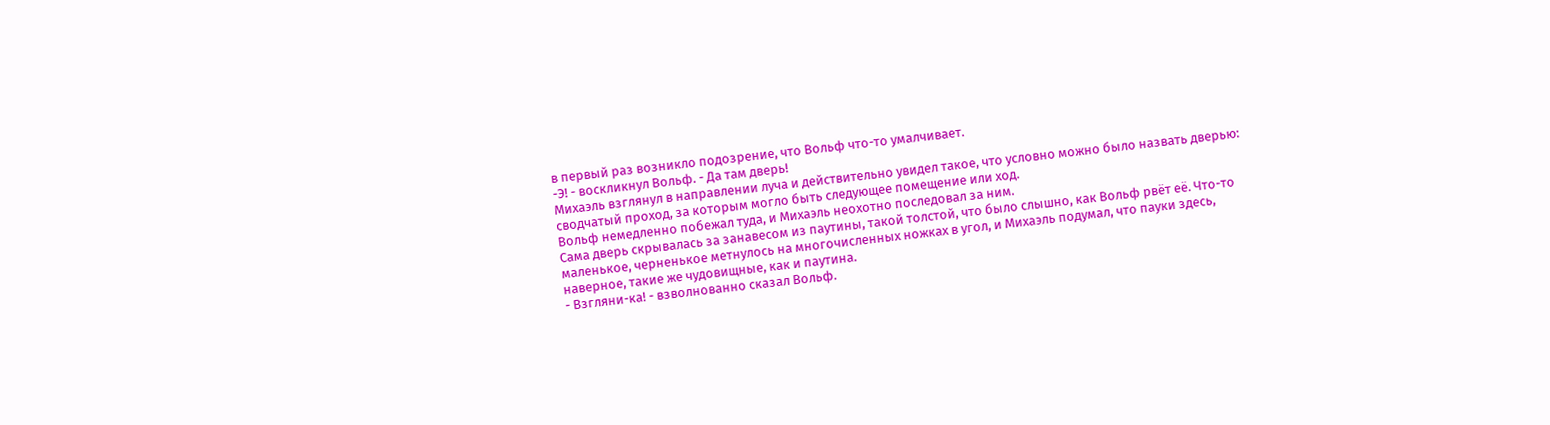в первый раз возникло подозрение, что Вольф что-то умалчивает.
-Э! - воскликнул Вольф. - Да там дверь!
Михаэль взглянул в направлении луча и действительно увидел такое, что условно можно было назвать дверью: сводчатый проход, за которым могло быть следующее помещение или ход.
Вольф немедленно побежал туда, и Михаэль неохотно последовал за ним.
Сама дверь скрывалась за занавесом из паутины, такой толстой, что было слышно, как Вольф рвёт её. Что-то маленькое, черненькое метнулось на многочисленных ножках в угол, и Михаэль подумал, что пауки здесь, наверное, такие же чудовищные, как и паутина.
- Взгляни-ка! - взволнованно сказал Вольф.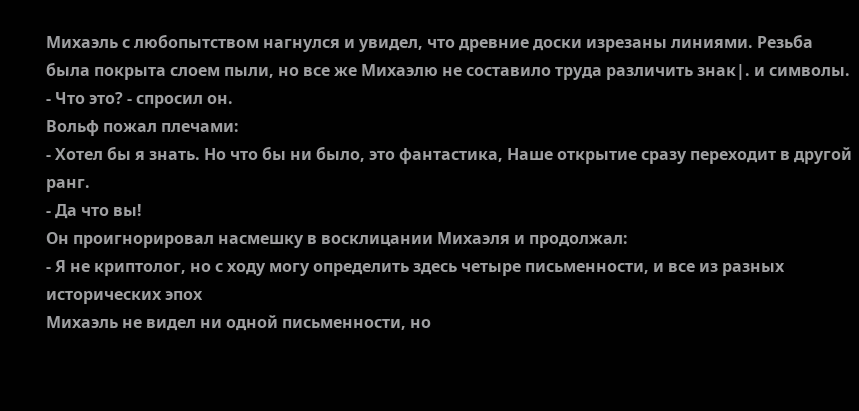Михаэль с любопытством нагнулся и увидел, что древние доски изрезаны линиями. Резьба была покрыта слоем пыли, но все же Михаэлю не составило труда различить знак|. и символы.
- Что это? - спросил он.
Вольф пожал плечами:
- Хотел бы я знать. Но что бы ни было, это фантастика, Наше открытие сразу переходит в другой ранг.
- Да что вы!
Он проигнорировал насмешку в восклицании Михаэля и продолжал:
- Я не криптолог, но с ходу могу определить здесь четыре письменности, и все из разных исторических эпох
Михаэль не видел ни одной письменности, но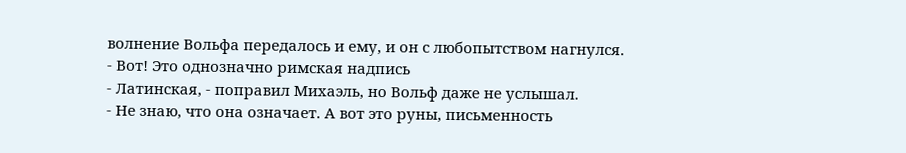волнение Вольфа передалось и ему, и он с любопытством нагнулся.
- Вот! Это однозначно римская надпись
- Латинская, - поправил Михаэль, но Вольф даже не услышал.
- Не знаю, что она означает. А вот это руны, письменность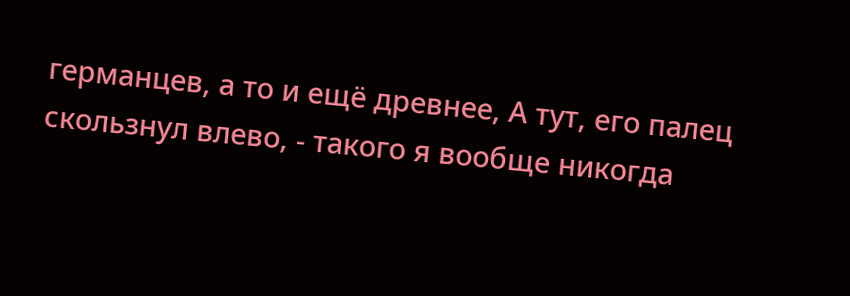германцев, а то и ещё древнее, А тут, его палец скользнул влево, - такого я вообще никогда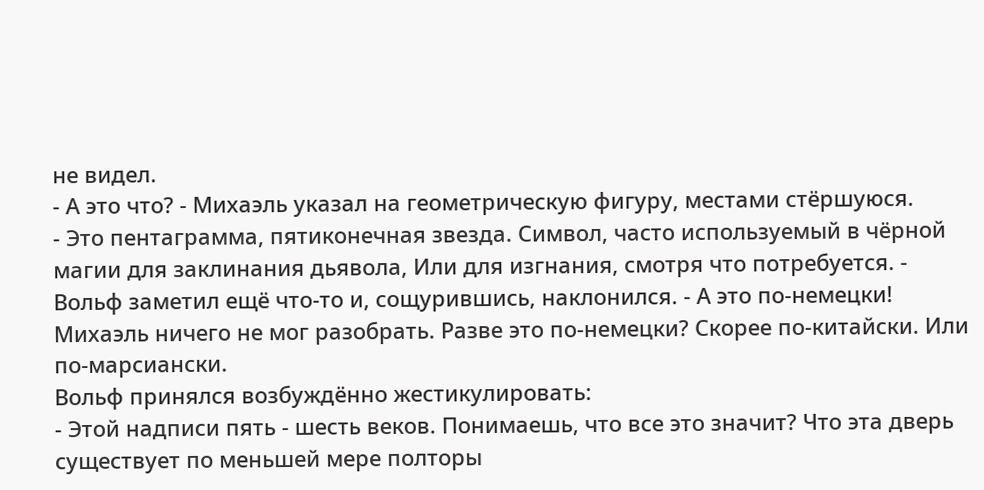не видел.
- А это что? - Михаэль указал на геометрическую фигуру, местами стёршуюся.
- Это пентаграмма, пятиконечная звезда. Символ, часто используемый в чёрной магии для заклинания дьявола, Или для изгнания, смотря что потребуется. - Вольф заметил ещё что-то и, сощурившись, наклонился. - А это по-немецки!
Михаэль ничего не мог разобрать. Разве это по-немецки? Скорее по-китайски. Или по-марсиански.
Вольф принялся возбуждённо жестикулировать:
- Этой надписи пять - шесть веков. Понимаешь, что все это значит? Что эта дверь существует по меньшей мере полторы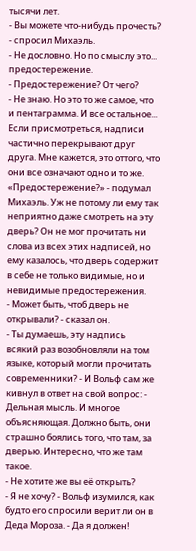тысячи лет.
- Вы можете что-нибудь прочесть? - спросил Михаэль.
- Не дословно. Но по смыслу это... предостережение.
- Предостережение? От чего?
- Не знаю. Но это то же самое, что и пентаграмма. И все остальное... Если присмотреться, надписи частично перекрывают друг друга. Мне кажется, это оттого, что они все означают одно и то же.
«Предостережение?» - подумал Михаэль. Уж не потому ли ему так неприятно даже смотреть на эту дверь? Он не мог прочитать ни слова из всех этих надписей, но ему казалось, что дверь содержит в себе не только видимые, но и невидимые предостережения.
- Может быть, чтоб дверь не открывали? - сказал он.
- Ты думаешь, эту надпись всякий раз возобновляли на том языке, который могли прочитать современники? - И Вольф сам же кивнул в ответ на свой вопрос: - Дельная мысль. И многое объясняющая. Должно быть, они страшно боялись того, что там, за дверью. Интересно, что же там такое.
- Не хотите же вы её открыть?
- Я не хочу? - Вольф изумился, как будто его спросили верит ли он в Деда Мороза. - Да я должен!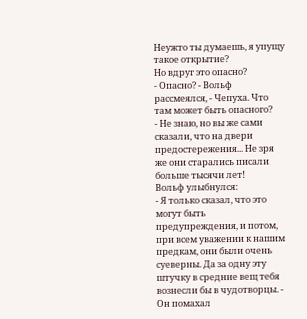Неужто ты думаешь, я упущу такое открытие?
Но вдруг это опасно?
- Опасно? - Вольф рассмеялся, - Чепуха. Что там может быть опасного?
- Не знаю, но вы же сами сказали, что на двери предостережения... Не зря же они старались писали больше тысячи лет!
Вольф улыбнулся:
- Я только сказал, что это могут быть предупреждения, и потом, при всем уважении к нашим предкам, они были очень суеверны. Да за одну эту штучку в средние вещ тебя вознесли бы в чудотворцы. - Он помахал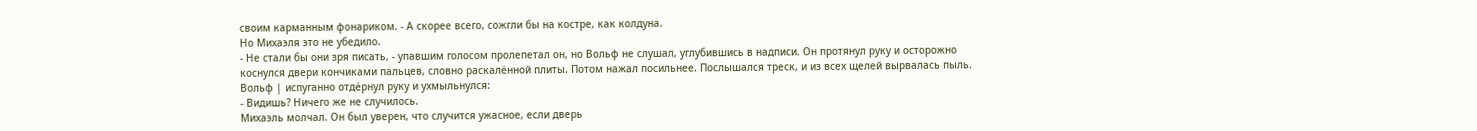своим карманным фонариком. - А скорее всего, сожгли бы на костре, как колдуна.
Но Михаэля это не убедило.
- Не стали бы они зря писать, - упавшим голосом пролепетал он, но Вольф не слушал, углубившись в надписи. Он протянул руку и осторожно коснулся двери кончиками пальцев, словно раскалённой плиты. Потом нажал посильнее. Послышался треск, и из всех щелей вырвалась пыль. Вольф | испуганно отдёрнул руку и ухмыльнулся:
- Видишь? Ничего же не случилось.
Михаэль молчал. Он был уверен, что случится ужасное, если дверь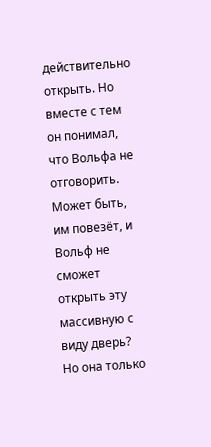действительно открыть. Но вместе с тем он понимал, что Вольфа не отговорить. Может быть, им повезёт, и Вольф не сможет открыть эту массивную с виду дверь?
Но она только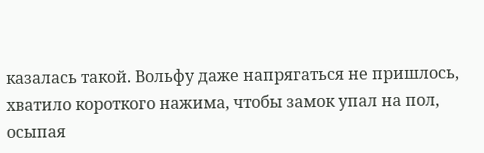казалась такой. Вольфу даже напрягаться не пришлось, хватило короткого нажима, чтобы замок упал на пол, осыпая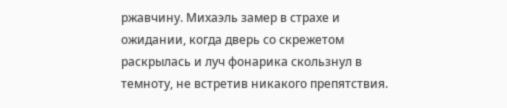ржавчину. Михаэль замер в страхе и ожидании, когда дверь со скрежетом раскрылась и луч фонарика скользнул в темноту, не встретив никакого препятствия.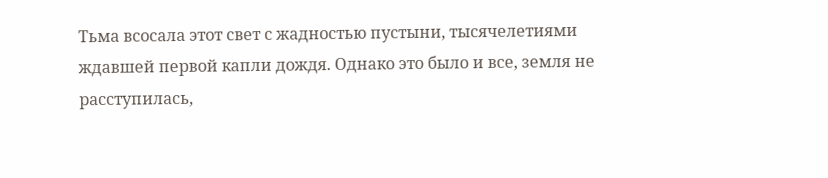Тьма всосала этот свет с жадностью пустыни, тысячелетиями ждавшей первой капли дождя. Однако это было и все, земля не расступилась,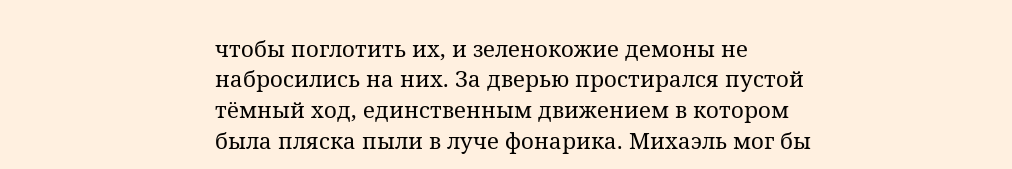чтобы поглотить их, и зеленокожие демоны не набросились на них. За дверью простирался пустой тёмный ход, единственным движением в котором была пляска пыли в луче фонарика. Михаэль мог бы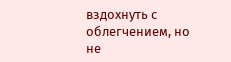вздохнуть с облегчением, но не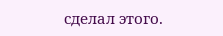сделал этого.